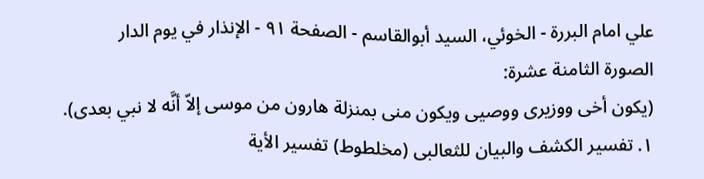علي امام البررة - الخوئي، السيد أبوالقاسم - الصفحة ٩١ - الإنذار في یوم الدار
الصورة الثامنة عشرة:
(یکون أخی ووزیری ووصیی ویکون منی بمنزلة هارون من موسی إلاّ أنَّه لا نبي بعدی).
١. تفسیر الکشف والبیان للثعالبی (مخلطوط) تفسیر الأية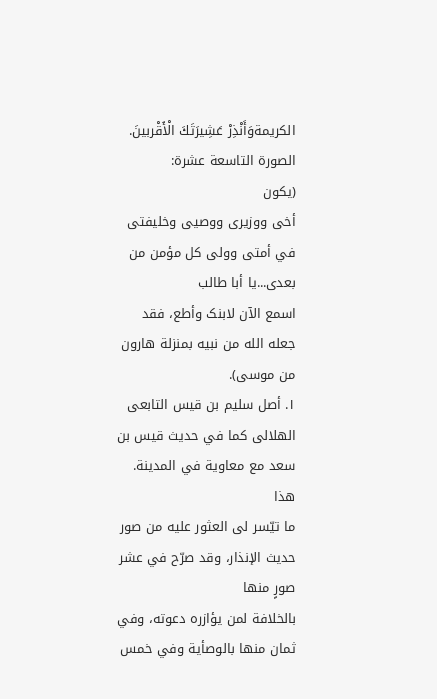الکریمةوَأَنْذِرْ عَشِيرَتَكَ الْأَقْربينَ.
الصورة التاسعة عشرة:
(یکون
أخی ووزیری ووصیی وخلیفتی في أمتی وولی کل مؤمن من بعدی...یا أبا طالب
اسمع الآن لابنک وأطع، فقد جعله الله من نبيه بمنزلة هارون من موسی).
١. أصل سلیم بن قیس التابعی الهلالی کما في حدیث قیس بن سعد مع معاویة في المدینة.
هذا
ما تیّسر لی العثور علیه من صور حدیث الإنذار، وقد صرّح في عشر صورٍ منها
بالخلافة لمن یؤازره دعوته، وفي ثمان منها بالوصأية وفي خمس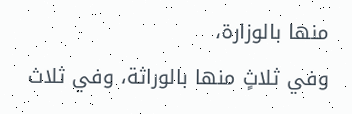منها بالوزارة،
وفي ثلاثٍ منها بالوراثة، وفي ثلاث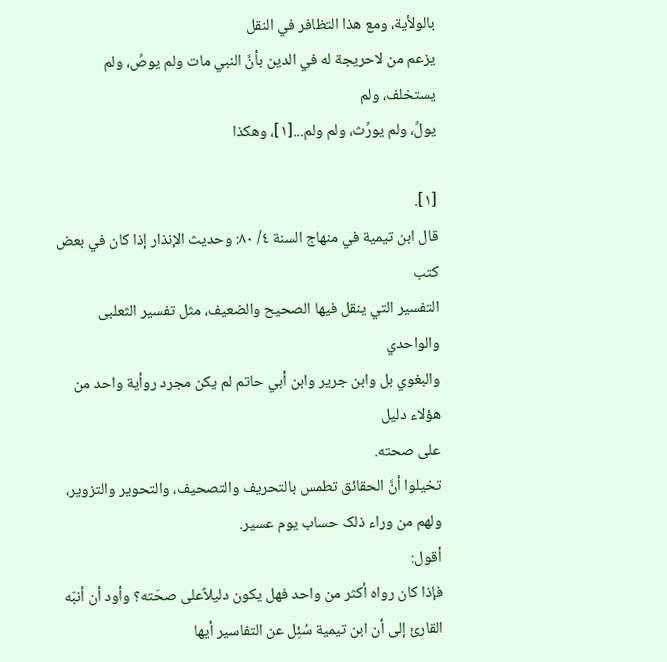بالولأية، ومع هذا التظافر في النقل
یزعم من لاحریجة له في الدین بأنَّ النبي مات ولم یوصِّ، ولم یستخلف، ولم
یولِّ، ولم یورِّث، ولم ولم...[١]، وهکذا

[١].
قال ابن تیمیة في منهاج السنة ٤/ ٨٠: وحدیث الإنذار إذا کان في بعض کتب
التفسیر التي ینقل فيها الصحیح والضعیف، مثل تفسیر الثعلبی والواحدي
والبغوي بل وابن جریر وابن أبي حاتم لم یکن مجرد روأية واحد من هؤلاء دلیل
علی صحته.
تخیلوا أنَّ الحقائق تطمس بالتحریف والتصحیف، والتحویر والتزویر، ولهم من وراء ذلک حساب یوم عسیر.
أقول:
فإذا کان رواه أکثر من واحد فهل یکون دلیلاًعلی صحَته؟ وأود أن أنبّه
القارئ إلی أن ابن تیمیة سُئِل عن التفاسیر أيها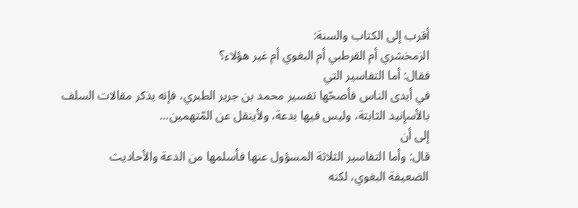أقرب إلی الکتاب والسنة:
الزمخشري أم القرطبي أم البغوي أم غیر هؤلاء؟
فقال: أما التفاسیر التي
في أيدی الناس فأصحّها تفسیر محمد بن جریر الطبري، فإنه یذکر مقالات السلف
بالأسإنيد الثابتة، ولیس فيها بدعة، ولأينقل عن المّتهمین...
إلی أن
قال: وأما التفاسیر الثلاثة المسؤول عنها فأسلمها من الدعة والأحادیث
الضعیفة البغوي، لکنه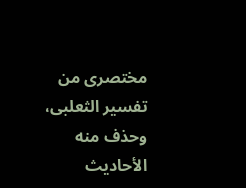مختصری من تفسیر الثعلبی، وحذف منه الأحادیث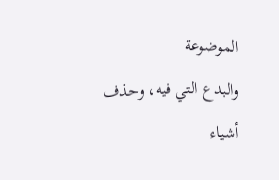الموضوعة
والبدع التي فيه، وحذف أشیاء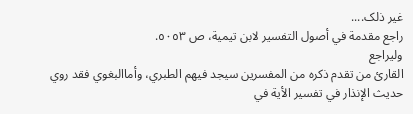غیر ذلک....
راجع مقدمة في أصول التفسیر لابن تیمیة، ص ٥٠٥٣.
ولیراجع
القارئ من تقدم ذکره من المفسرین سیجد فيهم الطبري، وأماالبغوي فقد روي
حدیث الإنذار في تفسیر الأية في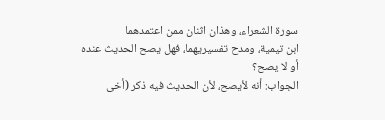سورة الشعراء، وهذان اثنان ممن اعتمدهما
ابن تیمیة، ومدح تفسیریهما، فهل یصح الحدیث عنده أو لا یصح؟
الجواب: أنه لأيصح، لأن الحدیث فيه ذکر (أخی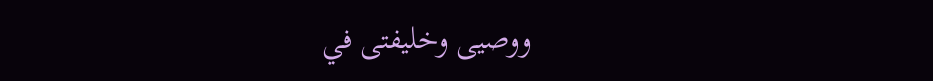ووصیی وخلیفتی في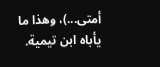أمتی...)، وهذا ما یأباه ابن تیمیة.